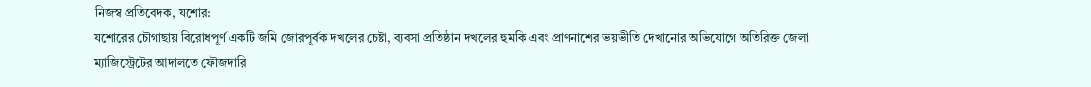নিজস্ব প্রতিবেদক, যশোর:
যশোরের চৌগাছায় বিরোধপূর্ণ একটি জমি জোরপূর্বক দখলের চেষ্টা, ব্যবসা প্রতিষ্ঠান দখলের হুমকি এবং প্রাণনাশের ভয়ভীতি দেখানোর অভিযোগে অতিরিক্ত জেলা ম্যাজিস্ট্রেটের আদালতে ফৌজদারি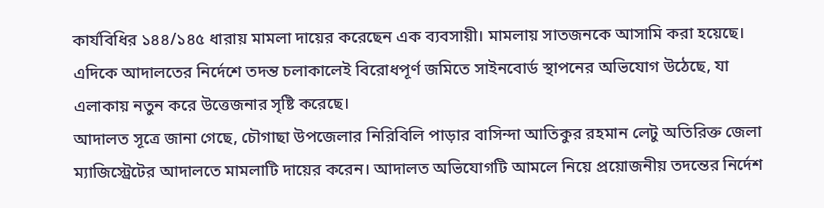কার্যবিধির ১৪৪/১৪৫ ধারায় মামলা দায়ের করেছেন এক ব্যবসায়ী। মামলায় সাতজনকে আসামি করা হয়েছে। এদিকে আদালতের নির্দেশে তদন্ত চলাকালেই বিরোধপূর্ণ জমিতে সাইনবোর্ড স্থাপনের অভিযোগ উঠেছে, যা এলাকায় নতুন করে উত্তেজনার সৃষ্টি করেছে।
আদালত সূত্রে জানা গেছে, চৌগাছা উপজেলার নিরিবিলি পাড়ার বাসিন্দা আতিকুর রহমান লেটু অতিরিক্ত জেলা ম্যাজিস্ট্রেটের আদালতে মামলাটি দায়ের করেন। আদালত অভিযোগটি আমলে নিয়ে প্রয়োজনীয় তদন্তের নির্দেশ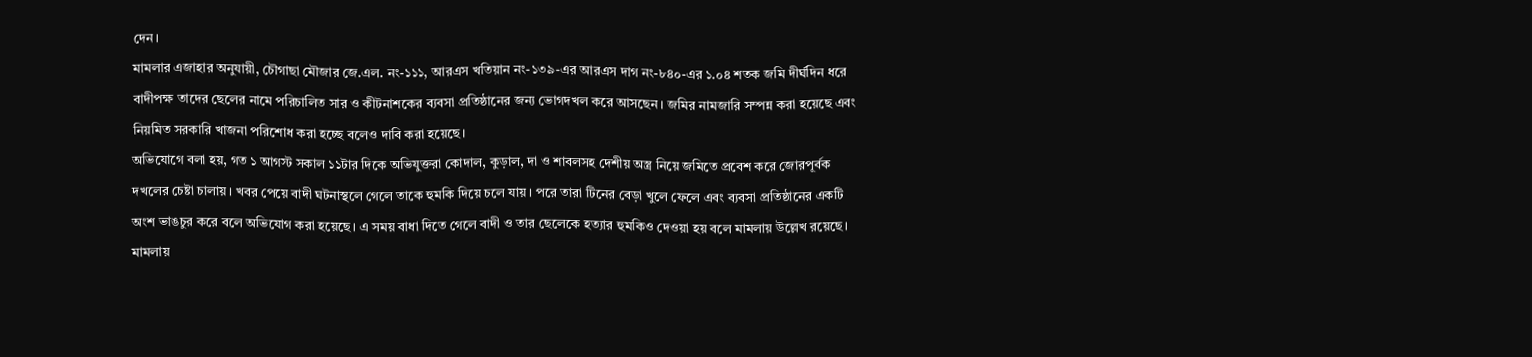দেন।
মামলার এজাহার অনুযায়ী, চৌগাছা মৌজার জে.এল. নং-১১১, আরএস খতিয়ান নং-১৩৯-এর আরএস দাগ নং-৮৪০-এর ১.০৪ শতক জমি দীর্ঘদিন ধরে বাদীপক্ষ তাদের ছেলের নামে পরিচালিত সার ও কীটনাশকের ব্যবসা প্রতিষ্ঠানের জন্য ভোগদখল করে আসছেন। জমির নামজারি সম্পন্ন করা হয়েছে এবং নিয়মিত সরকারি খাজনা পরিশোধ করা হচ্ছে বলেও দাবি করা হয়েছে।
অভিযোগে বলা হয়, গত ১ আগস্ট সকাল ১১টার দিকে অভিযুক্তরা কোদাল, কুড়াল, দা ও শাবলসহ দেশীয় অস্ত্র নিয়ে জমিতে প্রবেশ করে জোরপূর্বক দখলের চেষ্টা চালায়। খবর পেয়ে বাদী ঘটনাস্থলে গেলে তাকে হুমকি দিয়ে চলে যায়। পরে তারা টিনের বেড়া খুলে ফেলে এবং ব্যবসা প্রতিষ্ঠানের একটি অংশ ভাঙচুর করে বলে অভিযোগ করা হয়েছে। এ সময় বাধা দিতে গেলে বাদী ও তার ছেলেকে হত্যার হুমকিও দেওয়া হয় বলে মামলায় উল্লেখ রয়েছে।
মামলায়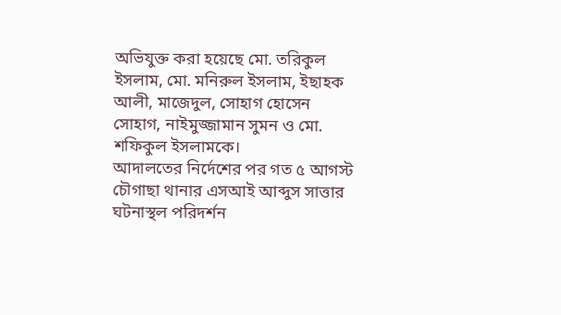অভিযুক্ত করা হয়েছে মো. তরিকুল ইসলাম, মো. মনিরুল ইসলাম, ইছাহক আলী, মাজেদুল, সোহাগ হোসেন সোহাগ, নাইমুজ্জামান সুমন ও মো. শফিকুল ইসলামকে।
আদালতের নির্দেশের পর গত ৫ আগস্ট চৌগাছা থানার এসআই আব্দুস সাত্তার ঘটনাস্থল পরিদর্শন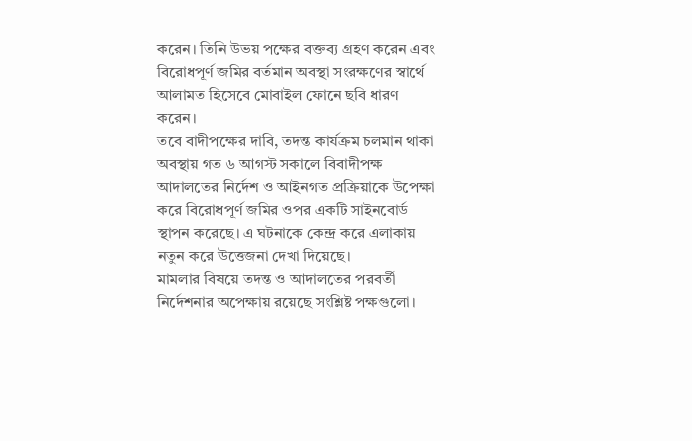করেন। তিনি উভয় পক্ষের বক্তব্য গ্রহণ করেন এবং বিরোধপূর্ণ জমির বর্তমান অবস্থা সংরক্ষণের স্বার্থে আলামত হিসেবে মোবাইল ফোনে ছবি ধারণ করেন।
তবে বাদীপক্ষের দাবি, তদন্ত কার্যক্রম চলমান থাকা অবস্থায় গত ৬ আগস্ট সকালে বিবাদীপক্ষ আদালতের নির্দেশ ও আইনগত প্রক্রিয়াকে উপেক্ষা করে বিরোধপূর্ণ জমির ওপর একটি সাইনবোর্ড স্থাপন করেছে। এ ঘটনাকে কেন্দ্র করে এলাকায় নতুন করে উত্তেজনা দেখা দিয়েছে।
মামলার বিষয়ে তদন্ত ও আদালতের পরবর্তী নির্দেশনার অপেক্ষায় রয়েছে সংশ্লিষ্ট পক্ষগুলো।